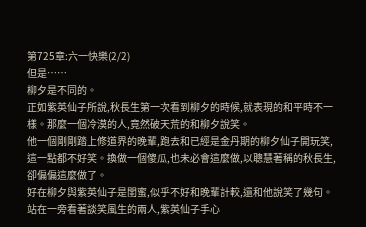第725章:六一快樂(2/2)
但是……
柳夕是不同的。
正如紫英仙子所說,秋長生第一次看到柳夕的時候,就表現的和平時不一樣。那麼一個冷漠的人,竟然破天荒的和柳夕說笑。
他一個剛剛踏上修道界的晚輩,跑去和已經是金丹期的柳夕仙子開玩笑,這一點都不好笑。換做一個傻瓜,也未必會這麼做,以聰慧著稱的秋長生,卻偏偏這麼做了。
好在柳夕與紫英仙子是閨蜜,似乎不好和晚輩計較,還和他說笑了幾句。
站在一旁看著談笑風生的兩人,紫英仙子手心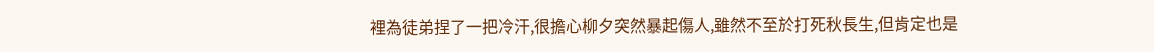裡為徒弟捏了一把冷汗,很擔心柳夕突然暴起傷人,雖然不至於打死秋長生,但肯定也是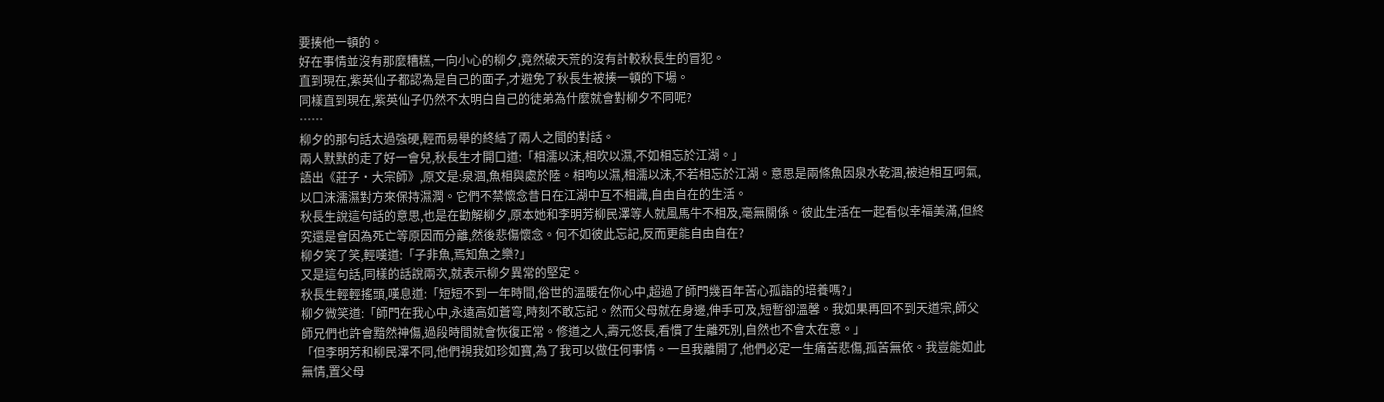要揍他一頓的。
好在事情並沒有那麼糟糕,一向小心的柳夕,竟然破天荒的沒有計較秋長生的冒犯。
直到現在,紫英仙子都認為是自己的面子,才避免了秋長生被揍一頓的下場。
同樣直到現在,紫英仙子仍然不太明白自己的徒弟為什麼就會對柳夕不同呢?
……
柳夕的那句話太過強硬,輕而易舉的終結了兩人之間的對話。
兩人默默的走了好一會兒,秋長生才開口道:「相濡以沫,相吹以濕,不如相忘於江湖。」
語出《莊子·大宗師》,原文是:泉涸,魚相與處於陸。相呴以濕,相濡以沫,不若相忘於江湖。意思是兩條魚因泉水乾涸,被迫相互呵氣,以口沫濡濕對方來保持濕潤。它們不禁懷念昔日在江湖中互不相識,自由自在的生活。
秋長生說這句話的意思,也是在勸解柳夕,原本她和李明芳柳民澤等人就風馬牛不相及,毫無關係。彼此生活在一起看似幸福美滿,但終究還是會因為死亡等原因而分離,然後悲傷懷念。何不如彼此忘記,反而更能自由自在?
柳夕笑了笑,輕嘆道:「子非魚,焉知魚之樂?」
又是這句話,同樣的話說兩次,就表示柳夕異常的堅定。
秋長生輕輕搖頭,嘆息道:「短短不到一年時間,俗世的溫暖在你心中,超過了師門幾百年苦心孤詣的培養嗎?」
柳夕微笑道:「師門在我心中,永遠高如蒼穹,時刻不敢忘記。然而父母就在身邊,伸手可及,短暫卻溫馨。我如果再回不到天道宗,師父師兄們也許會黯然神傷,過段時間就會恢復正常。修道之人,壽元悠長,看慣了生離死別,自然也不會太在意。」
「但李明芳和柳民澤不同,他們視我如珍如寶,為了我可以做任何事情。一旦我離開了,他們必定一生痛苦悲傷,孤苦無依。我豈能如此無情,置父母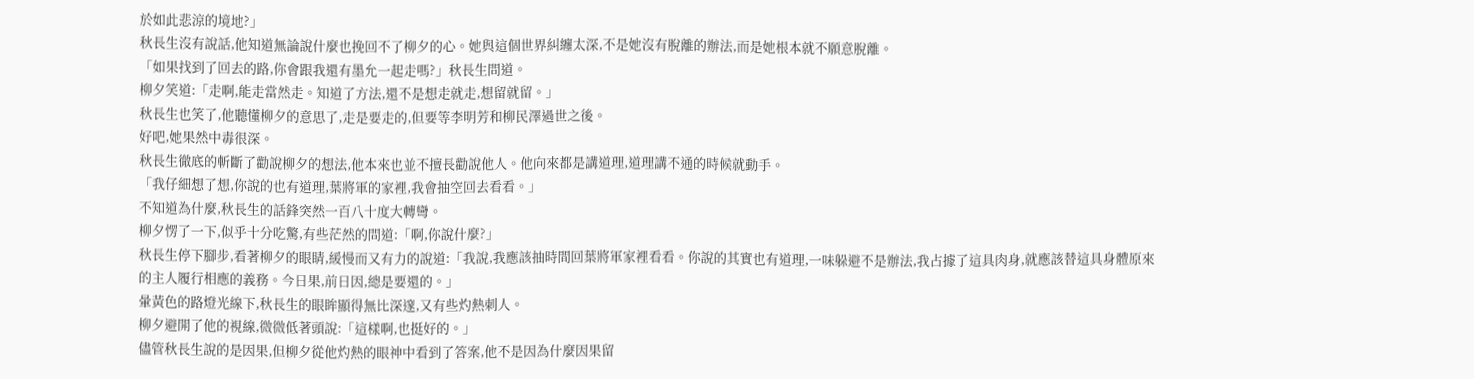於如此悲涼的境地?」
秋長生沒有說話,他知道無論說什麼也挽回不了柳夕的心。她與這個世界糾纏太深,不是她沒有脫離的辦法,而是她根本就不願意脫離。
「如果找到了回去的路,你會跟我還有墨允一起走嗎?」秋長生問道。
柳夕笑道:「走啊,能走當然走。知道了方法,還不是想走就走,想留就留。」
秋長生也笑了,他聽懂柳夕的意思了,走是要走的,但要等李明芳和柳民澤過世之後。
好吧,她果然中毒很深。
秋長生徹底的斬斷了勸說柳夕的想法,他本來也並不擅長勸說他人。他向來都是講道理,道理講不通的時候就動手。
「我仔細想了想,你說的也有道理,葉將軍的家裡,我會抽空回去看看。」
不知道為什麼,秋長生的話鋒突然一百八十度大轉彎。
柳夕愣了一下,似乎十分吃驚,有些茫然的問道:「啊,你說什麼?」
秋長生停下腳步,看著柳夕的眼睛,緩慢而又有力的說道:「我說,我應該抽時間回葉將軍家裡看看。你說的其實也有道理,一味躲避不是辦法,我占據了這具肉身,就應該替這具身體原來的主人履行相應的義務。今日果,前日因,總是要還的。」
暈黃色的路燈光線下,秋長生的眼眸顯得無比深邃,又有些灼熱刺人。
柳夕避開了他的視線,微微低著頭說:「這樣啊,也挺好的。」
儘管秋長生說的是因果,但柳夕從他灼熱的眼神中看到了答案,他不是因為什麼因果留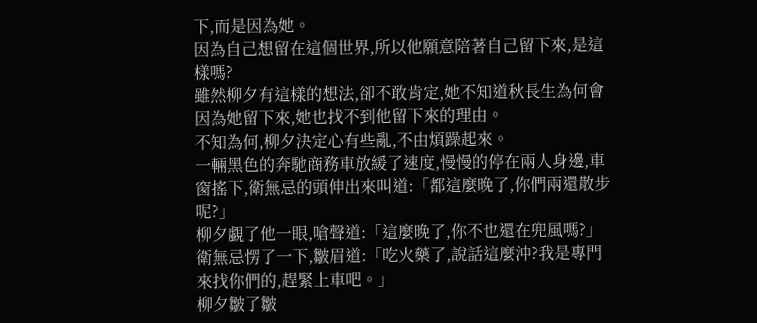下,而是因為她。
因為自己想留在這個世界,所以他願意陪著自己留下來,是這樣嗎?
雖然柳夕有這樣的想法,卻不敢肯定,她不知道秋長生為何會因為她留下來,她也找不到他留下來的理由。
不知為何,柳夕決定心有些亂,不由煩躁起來。
一輛黑色的奔馳商務車放緩了速度,慢慢的停在兩人身邊,車窗搖下,衛無忌的頭伸出來叫道:「都這麼晚了,你們兩還散步呢?」
柳夕覷了他一眼,嗆聲道:「這麼晚了,你不也還在兜風嗎?」
衛無忌愣了一下,皺眉道:「吃火藥了,說話這麼沖?我是專門來找你們的,趕緊上車吧。」
柳夕皺了皺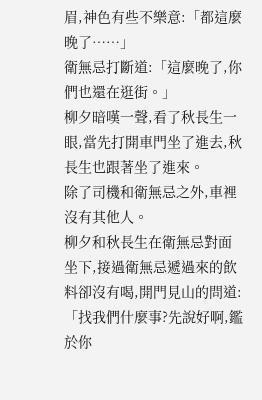眉,神色有些不樂意:「都這麼晚了……」
衛無忌打斷道:「這麼晚了,你們也還在逛街。」
柳夕暗嘆一聲,看了秋長生一眼,當先打開車門坐了進去,秋長生也跟著坐了進來。
除了司機和衛無忌之外,車裡沒有其他人。
柳夕和秋長生在衛無忌對面坐下,接過衛無忌遞過來的飲料卻沒有喝,開門見山的問道:「找我們什麼事?先說好啊,鑑於你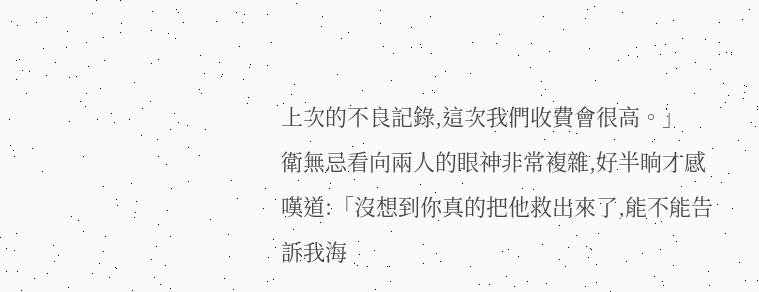上次的不良記錄,這次我們收費會很高。」
衛無忌看向兩人的眼神非常複雜,好半晌才感嘆道:「沒想到你真的把他救出來了,能不能告訴我海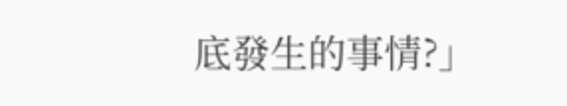底發生的事情?」